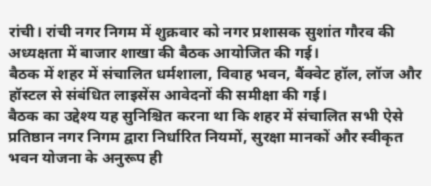रांची। रांची नगर निगम में शुक्रवार को नगर प्रशासक सुशांत गौरव की अध्यक्षता में बाजार शाखा की बैठक आयोजित की गई।
बैठक में शहर में संचालित धर्मशाला, विवाह भवन, बैंक्वेट हॉल, लॉज और हॉस्टल से संबंधित लाइसेंस आवेदनों की समीक्षा की गई।
बैठक का उद्देश्य यह सुनिश्चित करना था कि शहर में संचालित सभी ऐसे प्रतिष्ठान नगर निगम द्वारा निर्धारित नियमों, सुरक्षा मानकों और स्वीकृत भवन योजना के अनुरूप ही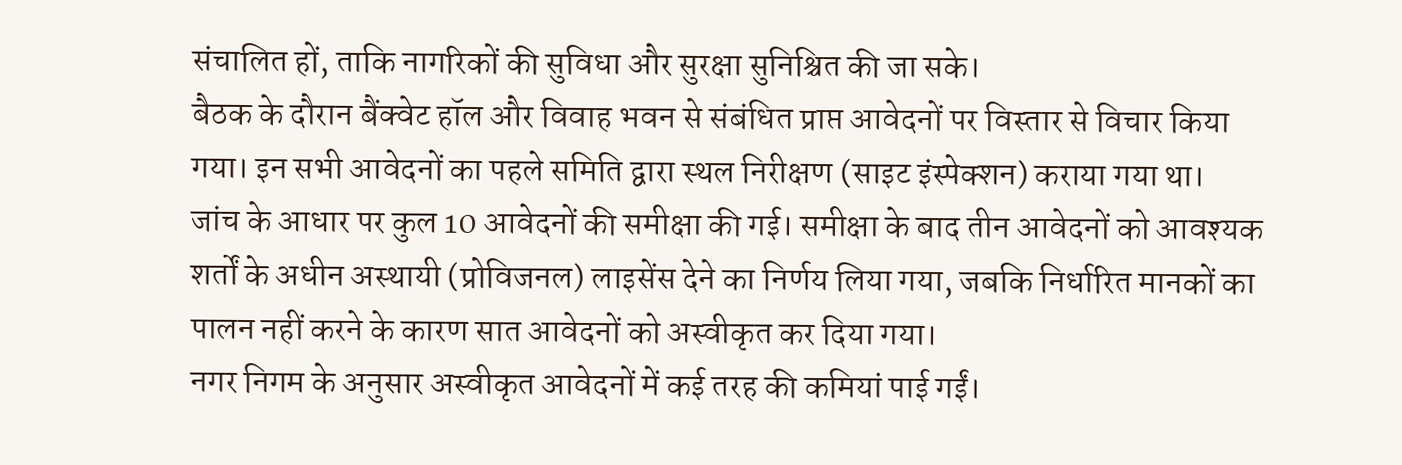संचालित हों, ताकि नागरिकों की सुविधा और सुरक्षा सुनिश्चित की जा सके।
बैठक के दौरान बैंक्वेट हॉल और विवाह भवन से संबंधित प्राप्त आवेदनों पर विस्तार से विचार किया गया। इन सभी आवेदनों का पहले समिति द्वारा स्थल निरीक्षण (साइट इंस्पेक्शन) कराया गया था।
जांच के आधार पर कुल 10 आवेदनों की समीक्षा की गई। समीक्षा के बाद तीन आवेदनों को आवश्यक शर्तों के अधीन अस्थायी (प्रोविजनल) लाइसेंस देने का निर्णय लिया गया, जबकि निर्धारित मानकों का पालन नहीं करने के कारण सात आवेदनों को अस्वीकृत कर दिया गया।
नगर निगम के अनुसार अस्वीकृत आवेदनों में कई तरह की कमियां पाई गईं।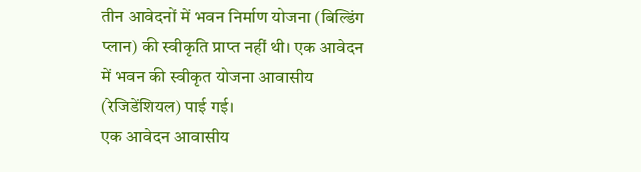तीन आवेदनों में भवन निर्माण योजना (बिल्डिंग प्लान) की स्वीकृति प्राप्त नहीं थी। एक आवेदन में भवन की स्वीकृत योजना आवासीय (रेजिडेंशियल) पाई गई।
एक आवेदन आवासीय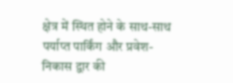क्षेत्र में स्थित होने के साथ-साथ पर्याप्त पार्किंग और प्रवेश-निकास द्वार की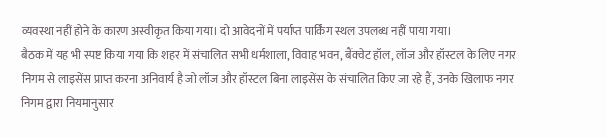व्यवस्था नहीं होने के कारण अस्वीकृत किया गया। दो आवेदनों में पर्याप्त पार्किंग स्थल उपलब्ध नहीं पाया गया।
बैठक में यह भी स्पष्ट किया गया कि शहर में संचालित सभी धर्मशाला, विवाह भवन, बैंक्वेट हॉल, लॉज और हॉस्टल के लिए नगर निगम से लाइसेंस प्राप्त करना अनिवार्य है जो लॉज और हॉस्टल बिना लाइसेंस के संचालित किए जा रहे हैं, उनके खिलाफ नगर निगम द्वारा नियमानुसार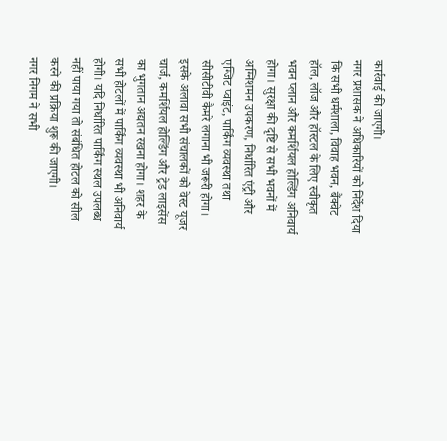कार्रवाई की जाएगी।
नगर प्रशासक ने अधिकारियों को निर्देश दिया कि सभी धर्मशाला, विवाह भवन, बैंक्वेट हॉल, लॉज और हॉस्टल के लिए स्वीकृत भवन प्लान और कमर्शियल होल्डिंग अनिवार्य होगा। सुरक्षा की दृष्टि से सभी भवनों में अग्निशमन उपकरण, निर्धारित एंट्री और एग्जिट प्वाइंट, पार्किंग व्यवस्था तथा सीसीटीवी कैमरे लगाना भी जरूरी होगा।
इसके अलावा सभी संचालकों को वेस्ट यूजर चार्ज, कमर्शियल होल्डिंग और ट्रेड लाइसेंस का भुगतान अद्यतन रखना होगा। शहर के सभी होटलों में पार्किंग व्यवस्था भी अनिवार्य होगी। यदि निर्धारित पार्किंग स्थल उपलब्ध नहीं पाया गया तो संबंधित होटल को सील करने की प्रक्रिया शुरू की जाएगी।
नगर निगम ने सभी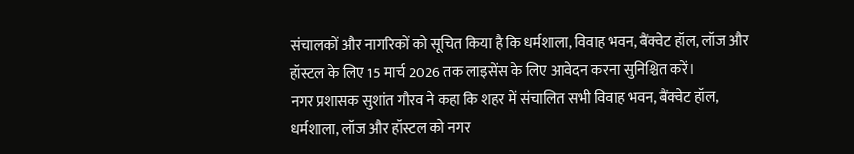संचालकों और नागरिकों को सूचित किया है कि धर्मशाला, विवाह भवन, बैंक्वेट हॉल, लॉज और हॉस्टल के लिए 15 मार्च 2026 तक लाइसेंस के लिए आवेदन करना सुनिश्चित करें।
नगर प्रशासक सुशांत गौरव ने कहा कि शहर में संचालित सभी विवाह भवन, बैंक्वेट हॉल, धर्मशाला, लॉज और हॉस्टल को नगर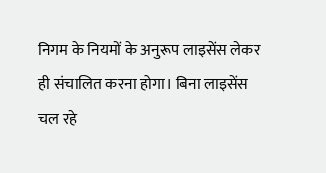निगम के नियमों के अनुरूप लाइसेंस लेकर ही संचालित करना होगा। बिना लाइसेंस चल रहे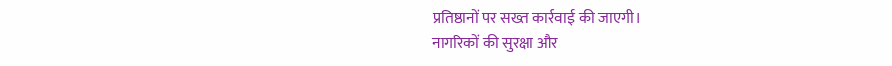प्रतिष्ठानों पर सख्त कार्रवाई की जाएगी।
नागरिकों की सुरक्षा और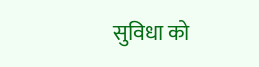सुविधा को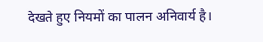देखते हुए नियमों का पालन अनिवार्य है।